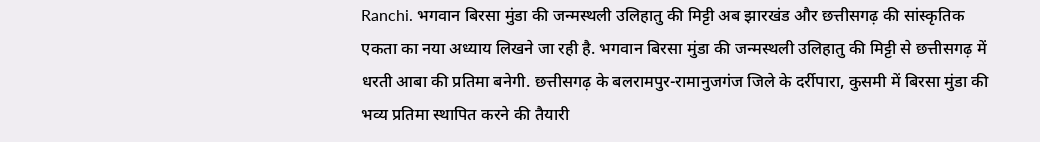Ranchi. भगवान बिरसा मुंडा की जन्मस्थली उलिहातु की मिट्टी अब झारखंड और छत्तीसगढ़ की सांस्कृतिक एकता का नया अध्याय लिखने जा रही है. भगवान बिरसा मुंडा की जन्मस्थली उलिहातु की मिट्टी से छत्तीसगढ़ में धरती आबा की प्रतिमा बनेगी. छत्तीसगढ़ के बलरामपुर-रामानुजगंज जिले के दर्रीपारा, कुसमी में बिरसा मुंडा की भव्य प्रतिमा स्थापित करने की तैयारी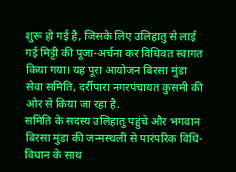शुरू हो गई है, जिसके लिए उलिहातु से लाई गई मिट्टी की पूजा-अर्चना कर विधिवत स्वागत किया गया। यह पूरा आयोजन बिरसा मुंडा सेवा समिति, दर्रीपारा नगरपंचायत कुसमी की ओर से किया जा रहा है.
समिति के सदस्य उलिहातु पहुंचे और भगवान बिरसा मुंडा की जन्मस्थली से पारंपरिक विधि-विधान के साथ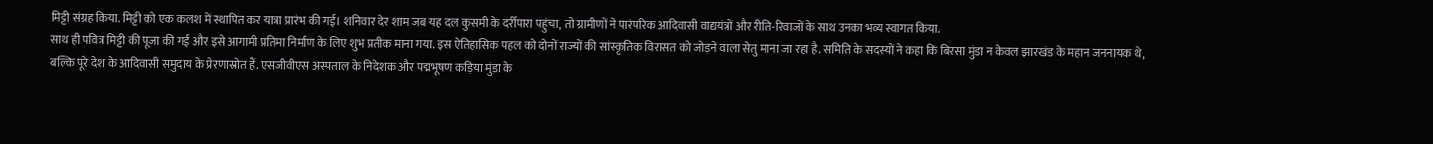मिट्टी संग्रह किया. मिट्टी को एक कलश में स्थापित कर यात्रा प्रारंभ की गई। शनिवार देर शाम जब यह दल कुसमी के दर्रीपारा पहुंचा, तो ग्रामीणों ने पारंपरिक आदिवासी वाद्ययंत्रों और रीति-रिवाजों के साथ उनका भव्य स्वागत किया.
साथ ही पवित्र मिट्टी की पूजा की गई और इसे आगामी प्रतिमा निर्माण के लिए शुभ प्रतीक माना गया. इस ऐतिहासिक पहल को दोनों राज्यों की सांस्कृतिक विरासत को जोड़ने वाला सेतु माना जा रहा है. समिति के सदस्यों ने कहा कि बिरसा मुंडा न केवल झारखंड के महान जननायक थे, बल्कि पूरे देश के आदिवासी समुदाय के प्रेरणास्रोत हैं. एसजीवीएस अस्पताल के निदेशक और पद्मभूषण कड़िया मुंडा के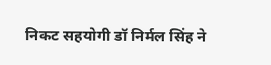निकट सहयोगी डॉ निर्मल सिंह ने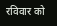रविवार को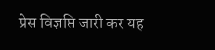प्रेस विज्ञप्ति जारी कर यह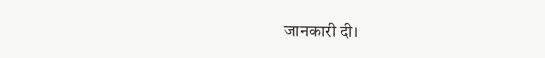जानकारी दी।